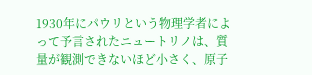1930年にパウリという物理学者によって予言されたニュートリノは、質量が観測できないほど小さく、原子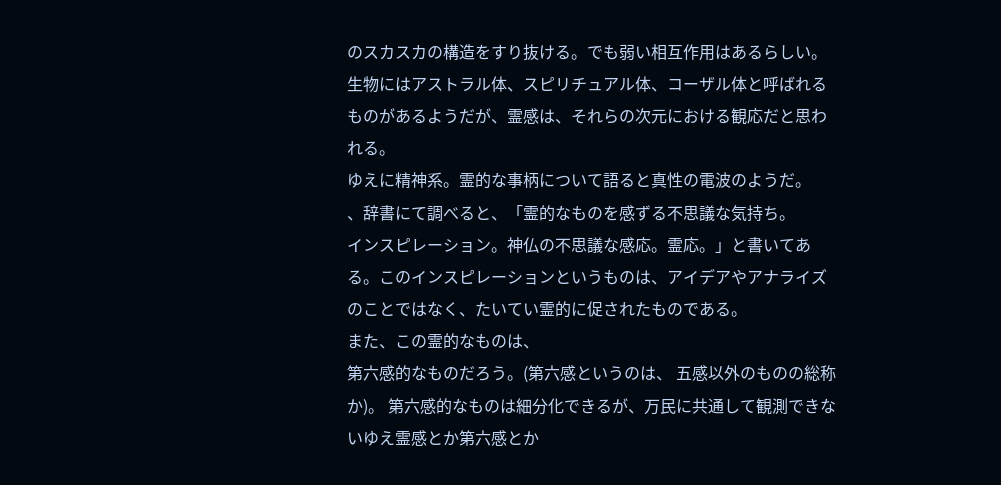のスカスカの構造をすり抜ける。でも弱い相互作用はあるらしい。生物にはアストラル体、スピリチュアル体、コーザル体と呼ばれるものがあるようだが、霊感は、それらの次元における観応だと思われる。
ゆえに精神系。霊的な事柄について語ると真性の電波のようだ。
、辞書にて調べると、「霊的なものを感ずる不思議な気持ち。
インスピレーション。神仏の不思議な感応。霊応。」と書いてある。このインスピレーションというものは、アイデアやアナライズのことではなく、たいてい霊的に促されたものである。
また、この霊的なものは、
第六感的なものだろう。(第六感というのは、 五感以外のものの総称か)。 第六感的なものは細分化できるが、万民に共通して観測できないゆえ霊感とか第六感とか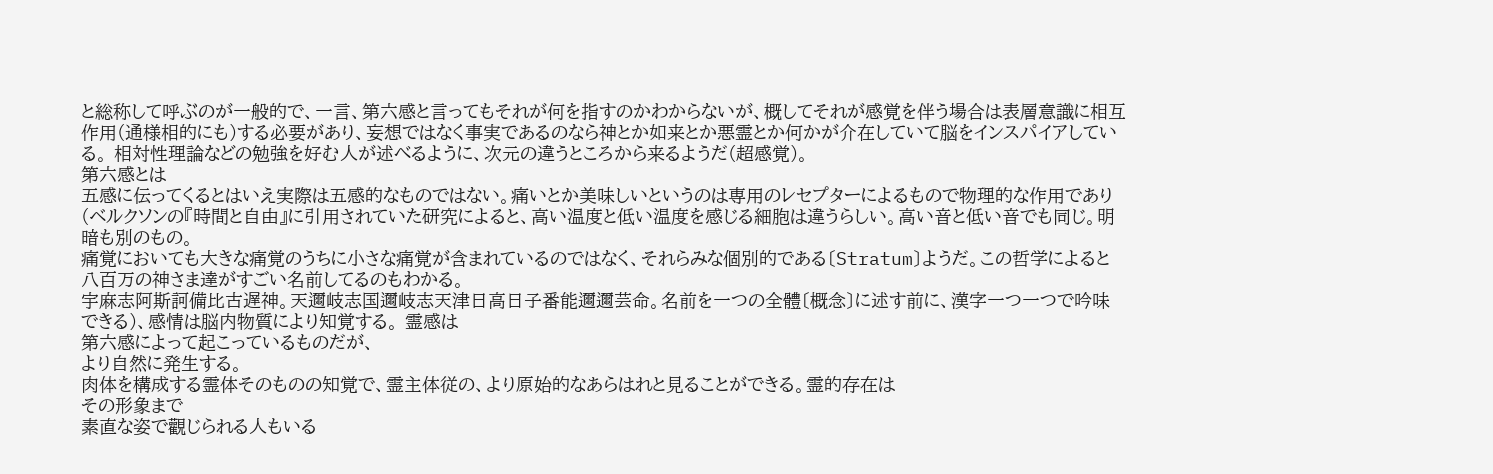と総称して呼ぶのが一般的で、一言、第六感と言ってもそれが何を指すのかわからないが、概してそれが感覚を伴う場合は表層意識に相互作用(通様相的にも)する必要があり、妄想ではなく事実であるのなら神とか如来とか悪霊とか何かが介在していて脳をインスパイアしている。 相対性理論などの勉強を好む人が述べるように、次元の違うところから来るようだ(超感覚)。
第六感とは
五感に伝ってくるとはいえ実際は五感的なものではない。痛いとか美味しいというのは専用のレセプターによるもので物理的な作用であり
(ベルクソンの『時間と自由』に引用されていた研究によると、高い温度と低い温度を感じる細胞は違うらしい。高い音と低い音でも同じ。明暗も別のもの。
痛覚においても大きな痛覚のうちに小さな痛覚が含まれているのではなく、それらみな個別的である〔Stratum〕ようだ。この哲学によると八百万の神さま達がすごい名前してるのもわかる。
宇麻志阿斯訶備比古遅神。天邇岐志国邇岐志天津日高日子番能邇邇芸命。名前を一つの全體〔概念〕に述す前に、漢字一つ一つで吟味できる)、感情は脳内物質により知覚する。 霊感は
第六感によって起こっているものだが、
より自然に発生する。
肉体を構成する霊体そのものの知覚で、霊主体従の、より原始的なあらはれと見ることができる。霊的存在は
その形象まで
素直な姿で觀じられる人もいる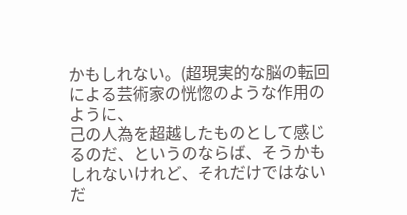かもしれない。(超現実的な脳の転回による芸術家の恍惚のような作用のように、
己の人為を超越したものとして感じるのだ、というのならば、そうかもしれないけれど、それだけではないだ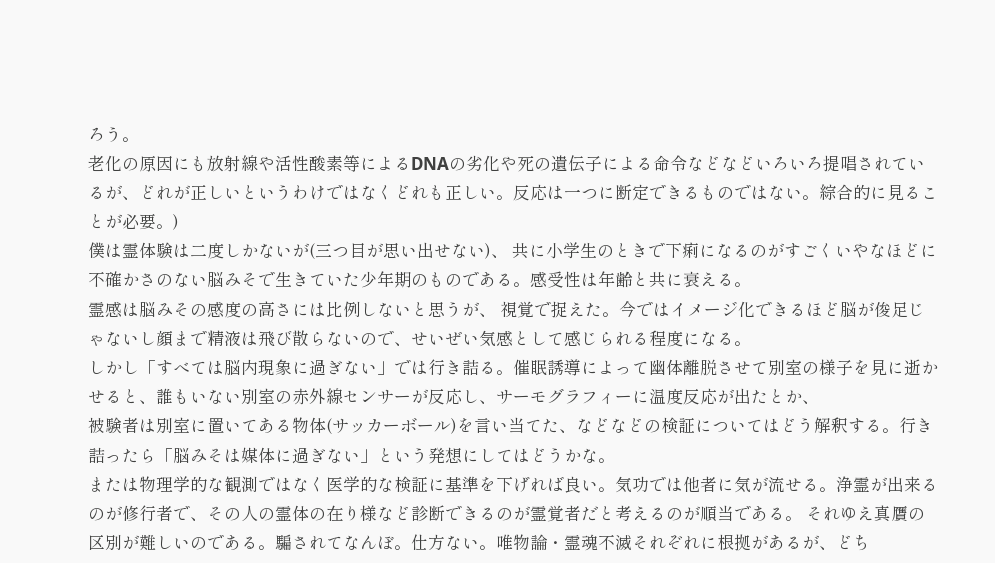ろう。
老化の原因にも放射線や活性酸素等によるDNAの劣化や死の遺伝子による命令などなどいろいろ提唱されているが、どれが正しいというわけではなくどれも正しい。反応は一つに断定できるものではない。綜合的に見ることが必要。)
僕は霊体験は二度しかないが(三つ目が思い出せない)、 共に小学生のときで下痢になるのがすごくいやなほどに不確かさのない脳みそで生きていた少年期のものである。感受性は年齢と共に衰える。
霊感は脳みその感度の高さには比例しないと思うが、 視覚で捉えた。今ではイメージ化できるほど脳が俊足じゃないし顔まで精液は飛び散らないので、せいぜい気感として感じられる程度になる。
しかし「すべては脳内現象に過ぎない」では行き詰る。催眠誘導によって幽体離脱させて別室の様子を見に逝かせると、誰もいない別室の赤外線センサーが反応し、サーモグラフィーに温度反応が出たとか、
被験者は別室に置いてある物体(サッカーボール)を言い当てた、などなどの検証についてはどう解釈する。行き詰ったら「脳みそは媒体に過ぎない」という発想にしてはどうかな。
または物理学的な観測ではなく医学的な検証に基準を下げれば良い。気功では他者に気が流せる。浄霊が出来るのが修行者で、その人の霊体の在り様など診断できるのが霊覚者だと考えるのが順当である。 それゆえ真贋の区別が難しいのである。騙されてなんぼ。仕方ない。唯物論・霊魂不滅それぞれに根拠があるが、どち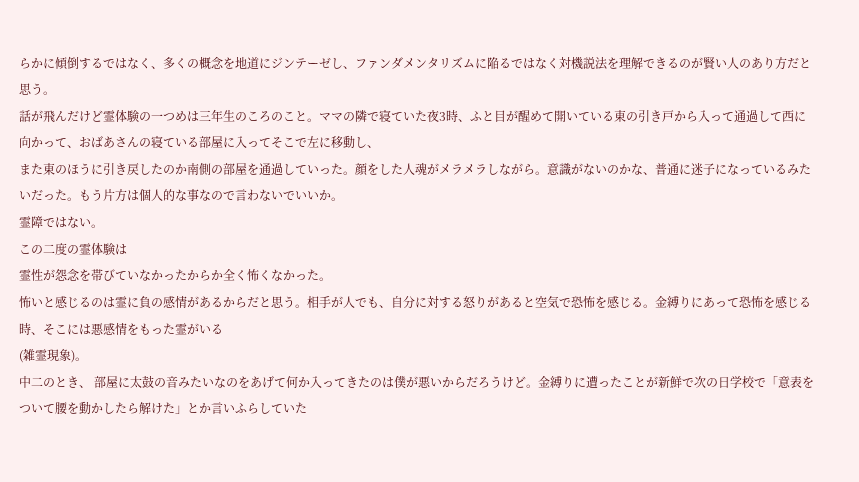らかに傾倒するではなく、多くの概念を地道にジンテーゼし、ファンダメンタリズムに陥るではなく対機説法を理解できるのが賢い人のあり方だと思う。
話が飛んだけど霊体験の一つめは三年生のころのこと。ママの隣で寝ていた夜3時、ふと目が醒めて開いている東の引き戸から入って通過して西に向かって、おばあさんの寝ている部屋に入ってそこで左に移動し、
また東のほうに引き戻したのか南側の部屋を通過していった。顔をした人魂がメラメラしながら。意識がないのかな、普通に迷子になっているみたいだった。もう片方は個人的な事なので言わないでいいか。
霊障ではない。
この二度の霊体験は
霊性が怨念を帯びていなかったからか全く怖くなかった。
怖いと感じるのは霊に負の感情があるからだと思う。相手が人でも、自分に対する怒りがあると空気で恐怖を感じる。金縛りにあって恐怖を感じる時、そこには悪感情をもった霊がいる
(雑霊現象)。
中二のとき、 部屋に太鼓の音みたいなのをあげて何か入ってきたのは僕が悪いからだろうけど。金縛りに遭ったことが新鮮で次の日学校で「意表をついて腰を動かしたら解けた」とか言いふらしていた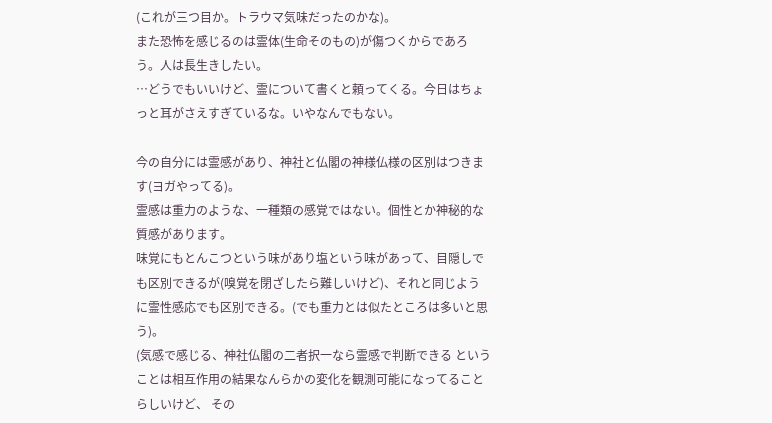(これが三つ目か。トラウマ気味だったのかな)。
また恐怖を感じるのは霊体(生命そのもの)が傷つくからであろう。人は長生きしたい。
…どうでもいいけど、霊について書くと頼ってくる。今日はちょっと耳がさえすぎているな。いやなんでもない。

今の自分には霊感があり、神社と仏閣の神様仏様の区別はつきます(ヨガやってる)。
霊感は重力のような、一種類の感覚ではない。個性とか神秘的な質感があります。
味覚にもとんこつという味があり塩という味があって、目隠しでも区別できるが(嗅覚を閉ざしたら難しいけど)、それと同じように霊性感応でも区別できる。(でも重力とは似たところは多いと思う)。
(気感で感じる、神社仏閣の二者択一なら霊感で判断できる ということは相互作用の結果なんらかの変化を観測可能になってることらしいけど、 その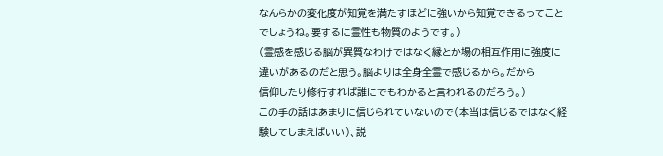なんらかの変化度が知覚を満たすほどに強いから知覚できるってことでしょうね。要するに霊性も物質のようです。)
(霊感を感じる脳が異質なわけではなく縁とか場の相互作用に強度に違いがあるのだと思う。脳よりは全身全霊で感じるから。だから
信仰したり修行すれば誰にでもわかると言われるのだろう。)
この手の話はあまりに信じられていないので(本当は信じるではなく経験してしまえばいい)、説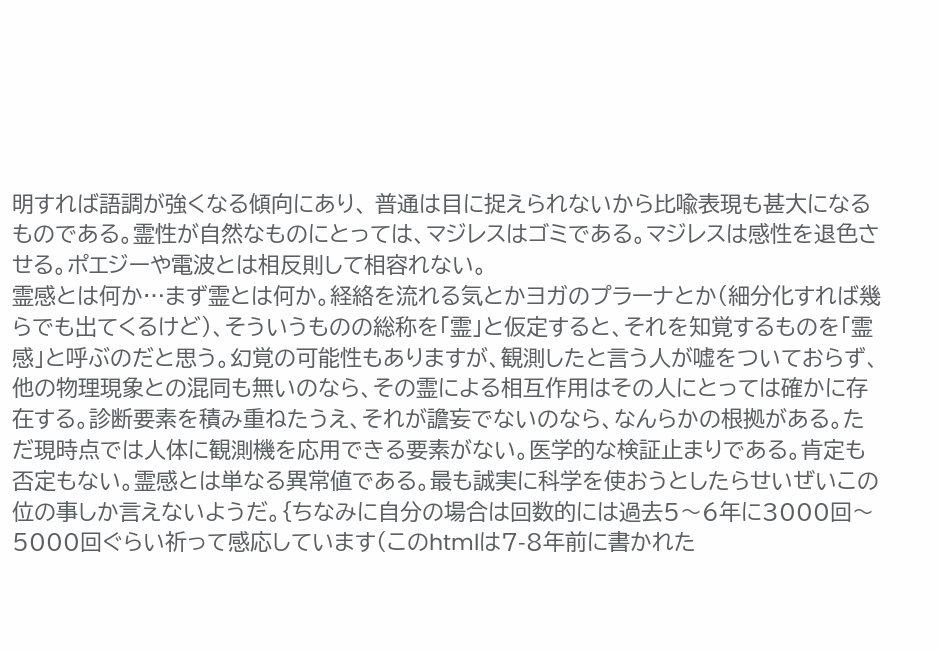明すれば語調が強くなる傾向にあり、 普通は目に捉えられないから比喩表現も甚大になるものである。霊性が自然なものにとっては、マジレスはゴミである。マジレスは感性を退色させる。ポエジーや電波とは相反則して相容れない。
霊感とは何か…まず霊とは何か。経絡を流れる気とかヨガのプラーナとか(細分化すれば幾らでも出てくるけど)、そういうものの総称を「霊」と仮定すると、それを知覚するものを「霊感」と呼ぶのだと思う。幻覚の可能性もありますが、観測したと言う人が嘘をついておらず、他の物理現象との混同も無いのなら、その霊による相互作用はその人にとっては確かに存在する。診断要素を積み重ねたうえ、それが譫妄でないのなら、なんらかの根拠がある。ただ現時点では人体に観測機を応用できる要素がない。医学的な検証止まりである。肯定も否定もない。霊感とは単なる異常値である。最も誠実に科学を使おうとしたらせいぜいこの位の事しか言えないようだ。{ちなみに自分の場合は回数的には過去5〜6年に3000回〜5000回ぐらい祈って感応しています(このhtmlは7-8年前に書かれた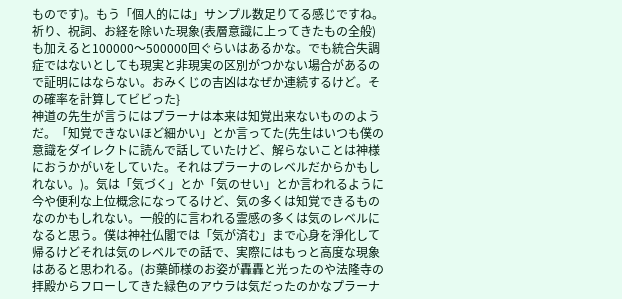ものです)。もう「個人的には」サンプル数足りてる感じですね。 祈り、祝詞、お経を除いた現象(表層意識に上ってきたもの全般)も加えると100000〜500000回ぐらいはあるかな。でも統合失調症ではないとしても現実と非現実の区別がつかない場合があるので証明にはならない。おみくじの吉凶はなぜか連続するけど。その確率を計算してビビった}
神道の先生が言うにはプラーナは本来は知覚出来ないもののようだ。「知覚できないほど細かい」とか言ってた(先生はいつも僕の意識をダイレクトに読んで話していたけど、解らないことは神様におうかがいをしていた。それはプラーナのレベルだからかもしれない。)。気は「気づく」とか「気のせい」とか言われるように今や便利な上位概念になってるけど、気の多くは知覚できるものなのかもしれない。一般的に言われる霊感の多くは気のレベルになると思う。僕は神社仏閣では「気が済む」まで心身を淨化して帰るけどそれは気のレベルでの話で、実際にはもっと高度な現象はあると思われる。(お藥師様のお姿が轟轟と光ったのや法隆寺の拝殿からフローしてきた緑色のアウラは気だったのかなプラーナ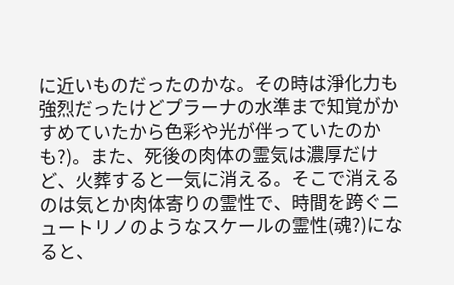に近いものだったのかな。その時は淨化力も強烈だったけどプラーナの水準まで知覚がかすめていたから色彩や光が伴っていたのかも?)。また、死後の肉体の霊気は濃厚だけど、火葬すると一気に消える。そこで消えるのは気とか肉体寄りの霊性で、時間を跨ぐニュートリノのようなスケールの霊性(魂?)になると、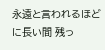永遠と言われるほどに長い間 残っ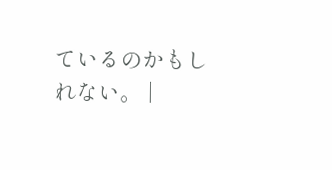ているのかもしれない。 |